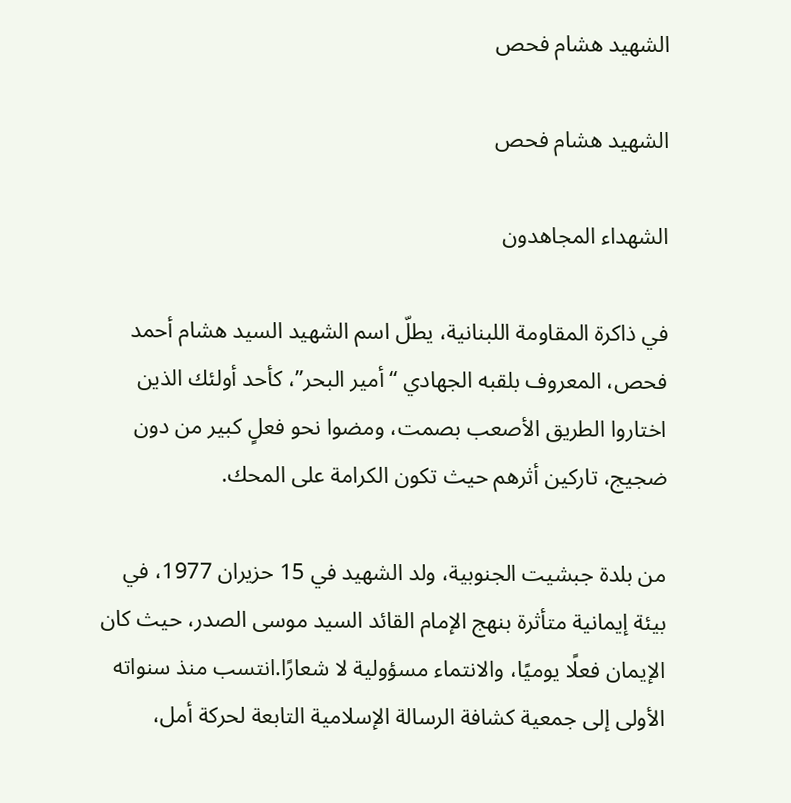الشهيد هشام فحص

الشهيد هشام فحص

الشهداء المجاهدون

في ذاكرة المقاومة اللبنانية، يطلّ اسم الشهيد السيد هشام أحمد فحص، المعروف بلقبه الجهادي “أمير البحر”، كأحد أولئك الذين اختاروا الطريق الأصعب بصمت، ومضوا نحو فعلٍ كبير من دون ضجيج، تاركين أثرهم حيث تكون الكرامة على المحك.

من بلدة جبشيت الجنوبية، ولد الشهيد في 15 حزيران 1977، في بيئة إيمانية متأثرة بنهج الإمام القائد السيد موسى الصدر، حيث كان الإيمان فعلًا يوميًا، والانتماء مسؤولية لا شعارًا.انتسب منذ سنواته الأولى إلى جمعية كشافة الرسالة الإسلامية التابعة لحركة أمل،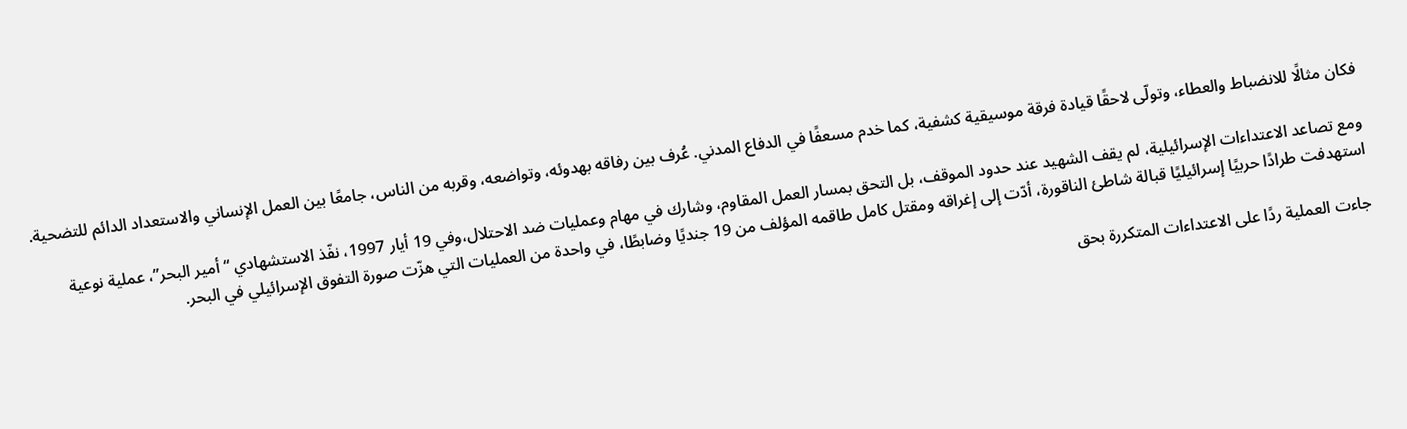فكان مثالًا للانضباط والعطاء، وتولّى لاحقًا قيادة فرقة موسيقية كشفية، كما خدم مسعفًا في الدفاع المدني. عُرف بين رفاقه بهدوئه، وتواضعه، وقربه من الناس، جامعًا بين العمل الإنساني والاستعداد الدائم للتضحية.

ومع تصاعد الاعتداءات الإسرائيلية، لم يقف الشهيد عند حدود الموقف، بل التحق بمسار العمل المقاوم، وشارك في مهام وعمليات ضد الاحتلال،وفي 19 أيار 1997، نفّذ الاستشهادي “أمير البحر”، عملية نوعية استهدفت طرادًا حربيًا إسرائيليًا قبالة شاطئ الناقورة، أدّت إلى إغراقه ومقتل كامل طاقمه المؤلف من 19 جنديًا وضابطًا، في واحدة من العمليات التي هزّت صورة التفوق الإسرائيلي في البحر.

جاءت العملية ردًا على الاعتداءات المتكررة بحق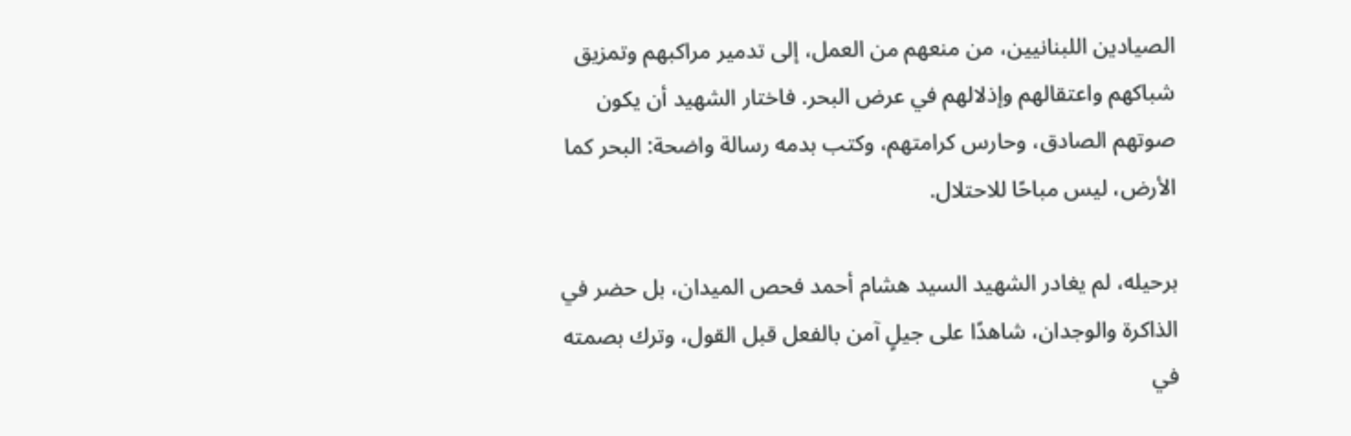الصيادين اللبنانيين، من منعهم من العمل، إلى تدمير مراكبهم وتمزيق شباكهم واعتقالهم وإذلالهم في عرض البحر. فاختار الشهيد أن يكون صوتهم الصادق، وحارس كرامتهم، وكتب بدمه رسالة واضحة: البحر كما الأرض، ليس مباحًا للاحتلال.

برحيله، لم يغادر الشهيد السيد هشام أحمد فحص الميدان، بل حضر في الذاكرة والوجدان، شاهدًا على جيلٍ آمن بالفعل قبل القول، وترك بصمته في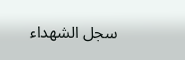سجل الشهداء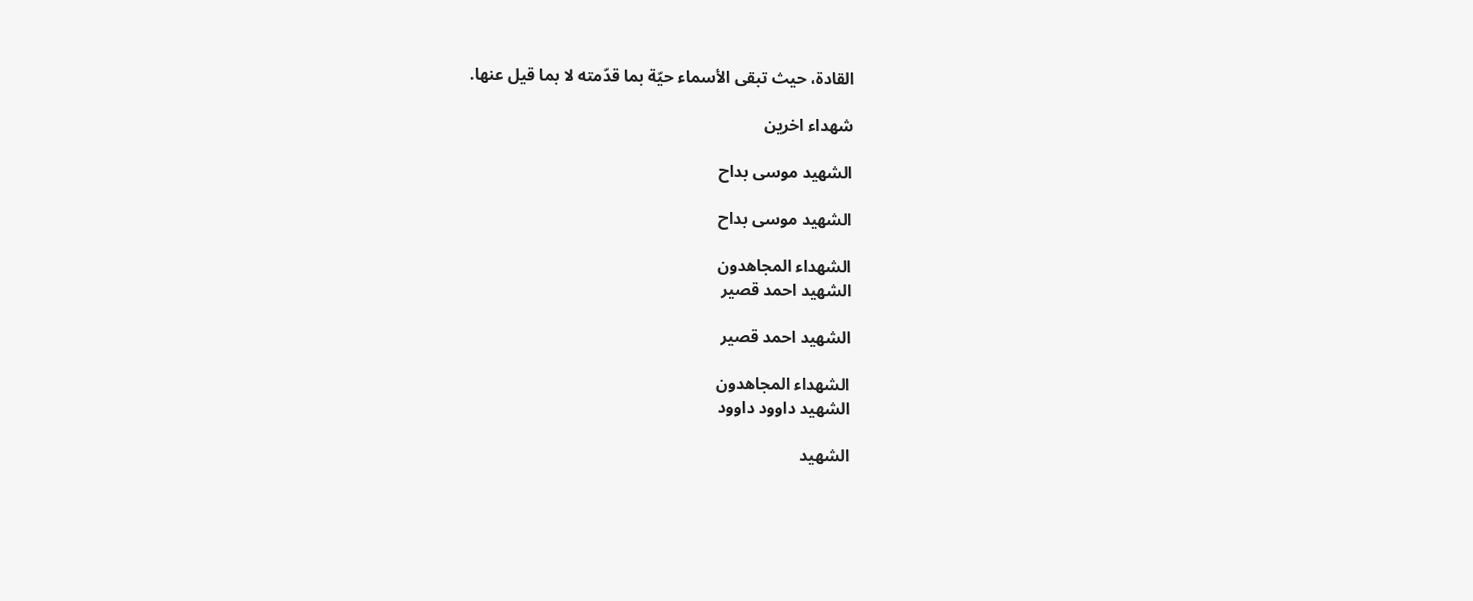القادة، حيث تبقى الأسماء حيّة بما قدّمته لا بما قيل عنها.

شهداء اخرين

الشهيد موسى بداح

الشهيد موسى بداح

الشهداء المجاهدون
الشهيد احمد قصير

الشهيد احمد قصير

الشهداء المجاهدون
الشهيد داوود داوود

الشهيد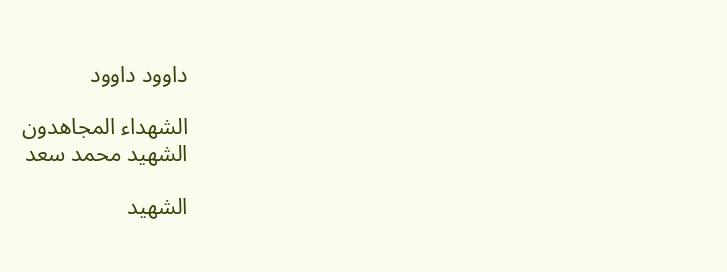داوود داوود

الشهداء المجاهدون
الشهيد محمد سعد

الشهيد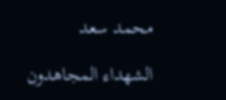محمد سعد

الشهداء المجاهدون